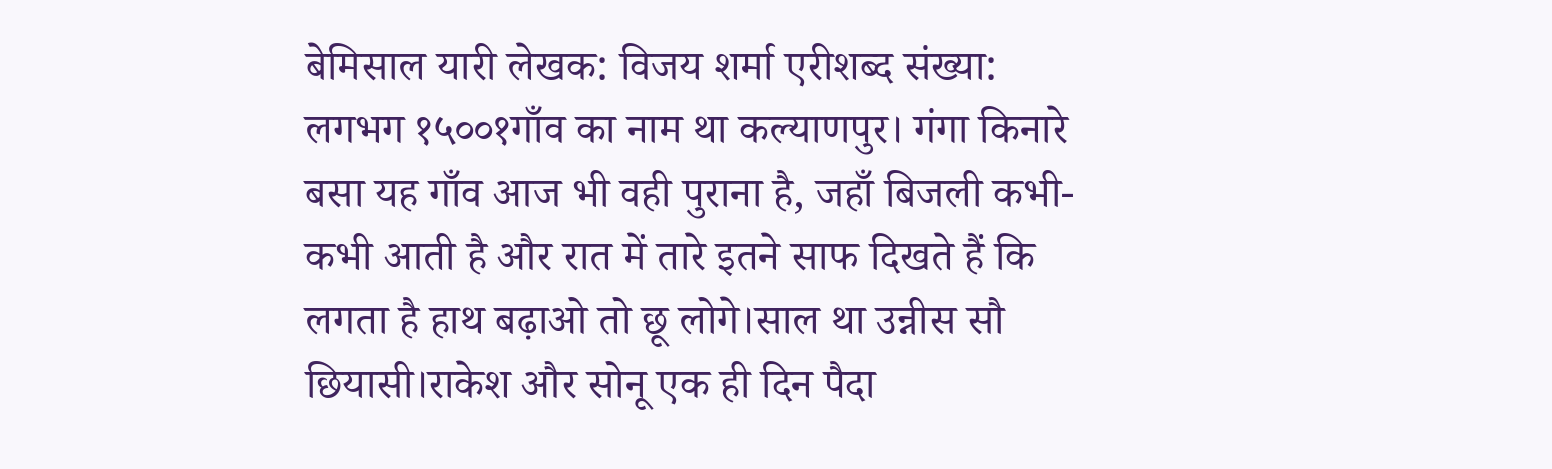बेमिसाल यारी लेखक: विजय शर्मा एरीशब्द संख्या: लगभग १५००१गाँव का नाम था कल्याणपुर। गंगा किनारे बसा यह गाँव आज भी वही पुराना है, जहाँ बिजली कभी-कभी आती है और रात में तारे इतने साफ दिखते हैं कि लगता है हाथ बढ़ाओ तो छू लोगे।साल था उन्नीस सौ छियासी।राकेश और सोनू एक ही दिन पैदा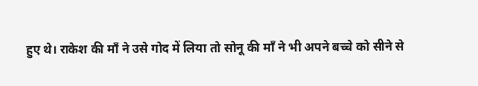हुए थे। राकेश की माँ ने उसे गोद में लिया तो सोनू की माँ ने भी अपने बच्चे को सीने से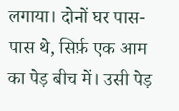लगाया। दोनों घर पास-पास थे, सिर्फ़ एक आम का पेड़ बीच में। उसी पेड़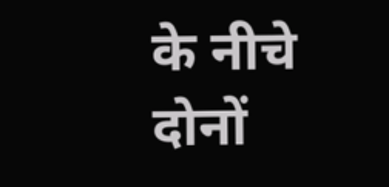के नीचे दोनों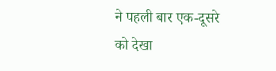ने पहली बार एक-दूसरे को देखा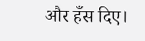और हँस दिए।